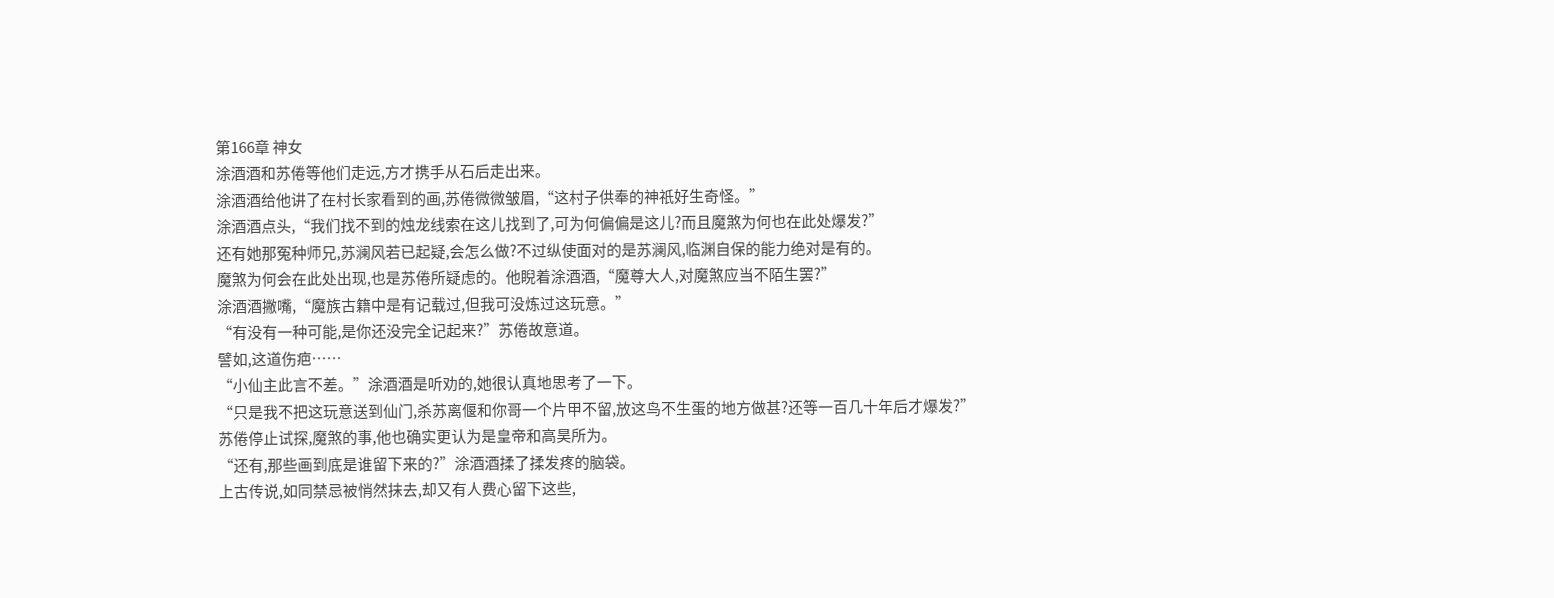第166章 神女
涂酒酒和苏倦等他们走远,方才携手从石后走出来。
涂酒酒给他讲了在村长家看到的画,苏倦微微皱眉,“这村子供奉的神祇好生奇怪。”
涂酒酒点头,“我们找不到的烛龙线索在这儿找到了,可为何偏偏是这儿?而且魔煞为何也在此处爆发?”
还有她那冤种师兄,苏澜风若已起疑,会怎么做?不过纵使面对的是苏澜风,临渊自保的能力绝对是有的。
魔煞为何会在此处出现,也是苏倦所疑虑的。他睨着涂酒酒,“魔尊大人,对魔煞应当不陌生罢?”
涂酒酒撇嘴,“魔族古籍中是有记载过,但我可没炼过这玩意。”
“有没有一种可能,是你还没完全记起来?”苏倦故意道。
譬如,这道伤疤……
“小仙主此言不差。”涂酒酒是听劝的,她很认真地思考了一下。
“只是我不把这玩意送到仙门,杀苏离偃和你哥一个片甲不留,放这鸟不生蛋的地方做甚?还等一百几十年后才爆发?”
苏倦停止试探,魔煞的事,他也确实更认为是皇帝和高昊所为。
“还有,那些画到底是谁留下来的?”涂酒酒揉了揉发疼的脑袋。
上古传说,如同禁忌被悄然抹去,却又有人费心留下这些,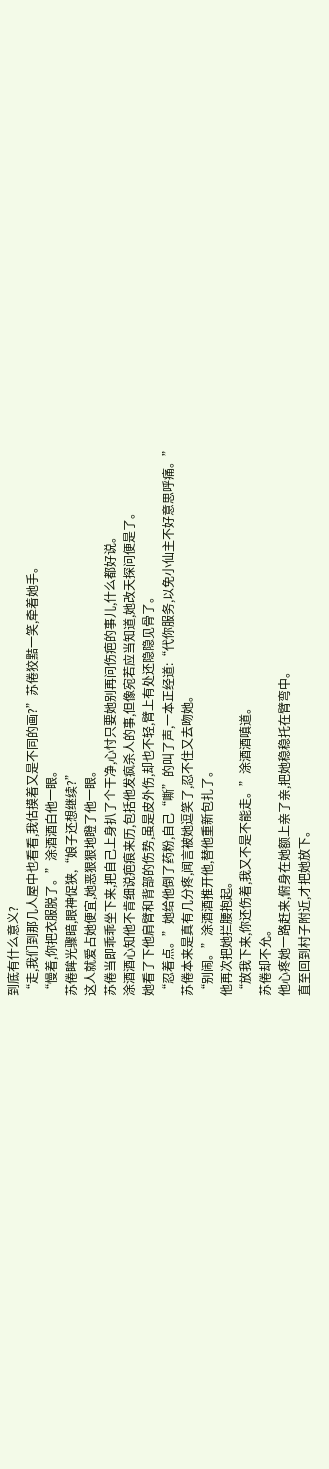到底有什么意义?
“走,我们到那几人屋中也看看,我估摸着又是不同的画?”苏倦狡黠一笑,牵着她手。
“慢着,你把衣服脱了。”涂酒酒白他一眼。
苏倦眸光骤暗,眼神促狭,“娘子还想继续?”
这人就爱占她便宜,她恶狠狠地瞪了他一眼。
苏倦当即乖乖坐下来,把自己上身扒了个干净,心忖只要她别再问伤疤的事儿,什么都好说。
涂酒酒心知他不肯细说疤痕来历,包括他发疯杀人的事,但像宛若应当知道,她改天探问便是了。
她看了下他肩臂和背部的伤势,虽是皮外伤,却也不轻,臂上有处还隐隐见骨了。
“忍着点。”她给他倒了药粉,自己“嘶”的叫了声,一本正经道:“代你服务,以免小仙主不好意思呼痛。”
苏倦本来是真有几分疼,闻言被她逗笑了,忍不住又去吻她。
“别闹。”涂酒酒推开他,替他重新包扎了。
他再次把她拦腰抱起。
“放我下来,你还伤着,我又不是不能走。”涂酒酒嗔道。
苏倦却不允。
他心疼她一路赶来,俯身在她额上亲了亲,把她稳稳托在臂弯中。
直至回到村子附近,才把她放下。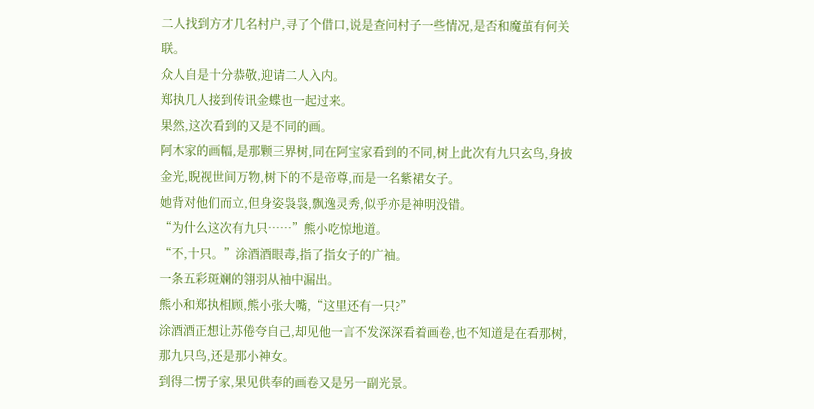二人找到方才几名村户,寻了个借口,说是查问村子一些情况,是否和魔茧有何关联。
众人自是十分恭敬,迎请二人入内。
郑执几人接到传讯金蝶也一起过来。
果然,这次看到的又是不同的画。
阿木家的画幅,是那颗三界树,同在阿宝家看到的不同,树上此次有九只玄鸟,身披金光,睨视世间万物,树下的不是帝尊,而是一名紫裙女子。
她背对他们而立,但身姿袅袅,飘逸灵秀,似乎亦是神明没错。
“为什么这次有九只……”熊小吃惊地道。
“不,十只。”涂酒酒眼毒,指了指女子的广袖。
一条五彩斑斓的翎羽从袖中漏出。
熊小和郑执相顾,熊小张大嘴,“这里还有一只?”
涂酒酒正想让苏倦夸自己,却见他一言不发深深看着画卷,也不知道是在看那树,那九只鸟,还是那小神女。
到得二愣子家,果见供奉的画卷又是另一副光景。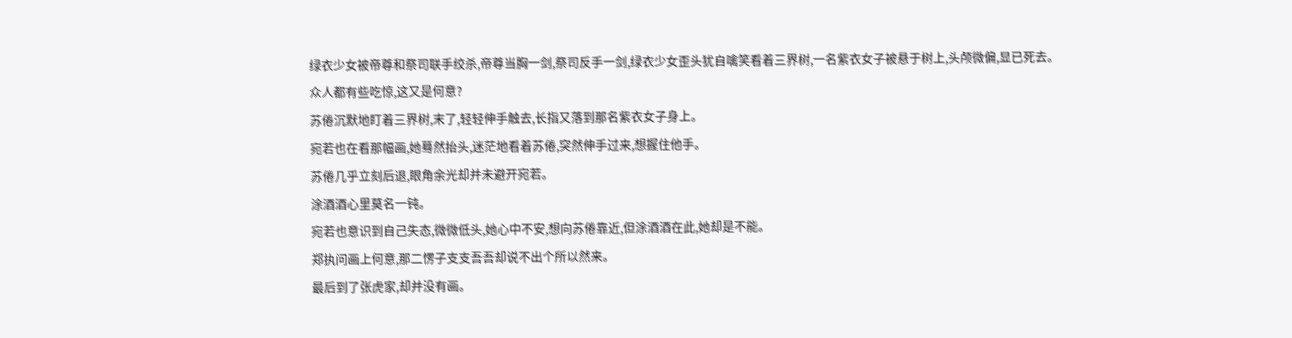绿衣少女被帝尊和祭司联手绞杀,帝尊当胸一剑,祭司反手一剑,绿衣少女歪头犹自噙笑看着三界树,一名紫衣女子被悬于树上,头颅微偏,显已死去。
众人都有些吃惊,这又是何意?
苏倦沉默地盯着三界树,末了,轻轻伸手触去,长指又落到那名紫衣女子身上。
宛若也在看那幅画,她蓦然抬头,迷茫地看着苏倦,突然伸手过来,想握住他手。
苏倦几乎立刻后退,眼角余光却并未避开宛若。
涂酒酒心里莫名一钝。
宛若也意识到自己失态,微微低头,她心中不安,想向苏倦靠近,但涂酒酒在此,她却是不能。
郑执问画上何意,那二愣子支支吾吾却说不出个所以然来。
最后到了张虎家,却并没有画。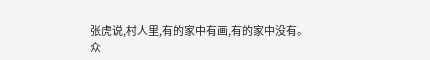张虎说,村人里,有的家中有画,有的家中没有。
众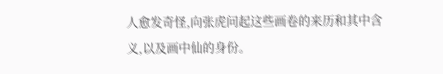人愈发奇怪,向张虎问起这些画卷的来历和其中含义,以及画中仙的身份。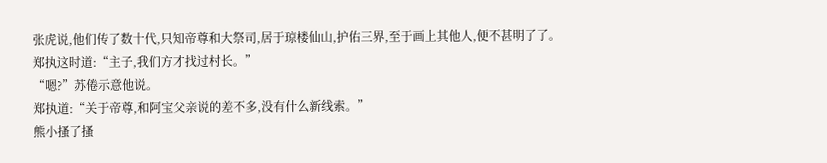张虎说,他们传了数十代,只知帝尊和大祭司,居于琼楼仙山,护佑三界,至于画上其他人,便不甚明了了。
郑执这时道:“主子,我们方才找过村长。”
“嗯?”苏倦示意他说。
郑执道:“关于帝尊,和阿宝父亲说的差不多,没有什么新线索。”
熊小搔了搔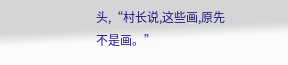头,“村长说,这些画,原先不是画。”